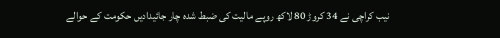نیب کراچی نے 34 کروڑ 80 لاکھ روپے مالیت کی ضبط شدہ چار جائیدادیں حکومت کے حوالے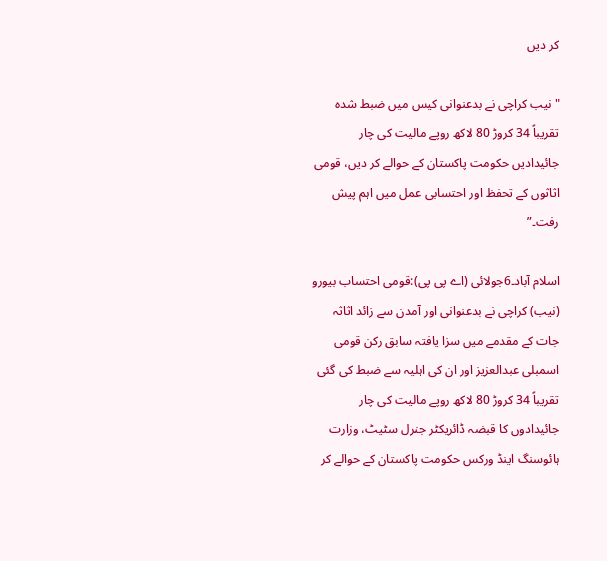کر دیں

"نیب کراچی نے بدعنوانی کیس میں ضبط شدہ تقریباً 34 کروڑ 80 لاکھ روپے مالیت کی چار جائیدادیں حکومت پاکستان کے حوالے کر دیں، قومی اثاثوں کے تحفظ اور احتسابی عمل میں اہم پیش رفت۔”

اسلام آباد۔6جولائی (اے پی پی):قومی احتساب بیورو (نیب) کراچی نے بدعنوانی اور آمدن سے زائد اثاثہ جات کے مقدمے میں سزا یافتہ سابق رکن قومی اسمبلی عبدالعزیز اور ان کی اہلیہ سے ضبط کی گئی تقریباً 34 کروڑ 80 لاکھ روپے مالیت کی چار جائیدادوں کا قبضہ ڈائریکٹر جنرل سٹیٹ، وزارت ہائوسنگ اینڈ ورکس حکومت پاکستان کے حوالے کر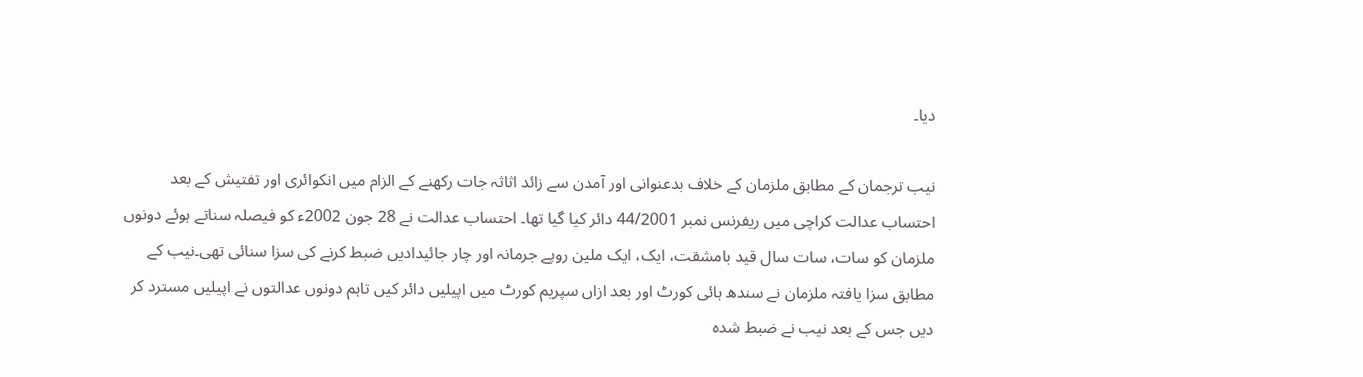دیا۔

نیب ترجمان کے مطابق ملزمان کے خلاف بدعنوانی اور آمدن سے زائد اثاثہ جات رکھنے کے الزام میں انکوائری اور تفتیش کے بعد احتساب عدالت کراچی میں ریفرنس نمبر 44/2001 دائر کیا گیا تھا۔ احتساب عدالت نے 28 جون 2002ء کو فیصلہ سناتے ہوئے دونوں ملزمان کو سات، سات سال قید بامشقت، ایک، ایک ملین روپے جرمانہ اور چار جائیدادیں ضبط کرنے کی سزا سنائی تھی۔نیب کے مطابق سزا یافتہ ملزمان نے سندھ ہائی کورٹ اور بعد ازاں سپریم کورٹ میں اپیلیں دائر کیں تاہم دونوں عدالتوں نے اپیلیں مسترد کر دیں جس کے بعد نیب نے ضبط شدہ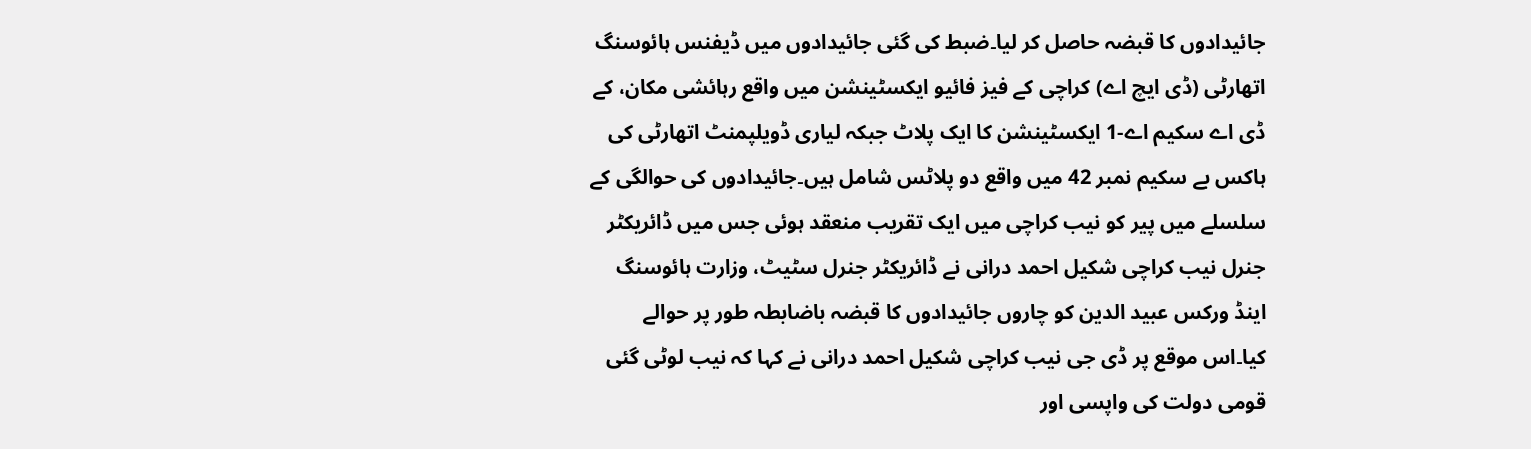جائیدادوں کا قبضہ حاصل کر لیا۔ضبط کی گئی جائیدادوں میں ڈیفنس ہائوسنگ اتھارٹی (ڈی ایچ اے) کراچی کے فیز فائیو ایکسٹینشن میں واقع رہائشی مکان، کے ڈی اے سکیم اے-1 ایکسٹینشن کا ایک پلاٹ جبکہ لیاری ڈویلپمنٹ اتھارٹی کی ہاکس بے سکیم نمبر 42 میں واقع دو پلاٹس شامل ہیں۔جائیدادوں کی حوالگی کے سلسلے میں پیر کو نیب کراچی میں ایک تقریب منعقد ہوئی جس میں ڈائریکٹر جنرل نیب کراچی شکیل احمد درانی نے ڈائریکٹر جنرل سٹیٹ، وزارت ہائوسنگ اینڈ ورکس عبید الدین کو چاروں جائیدادوں کا قبضہ باضابطہ طور پر حوالے کیا۔اس موقع پر ڈی جی نیب کراچی شکیل احمد درانی نے کہا کہ نیب لوٹی گئی قومی دولت کی واپسی اور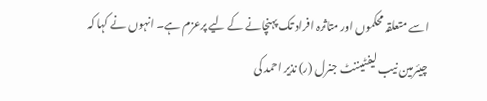اسے متعلقہ محکموں اور متاثرہ افراد تک پہنچانے کے لیے پرعزم ہے۔ انہوں نے کہا کہ چیئرمین نیب لیفٹیننٹ جنرل (ر) نذیر احمد کی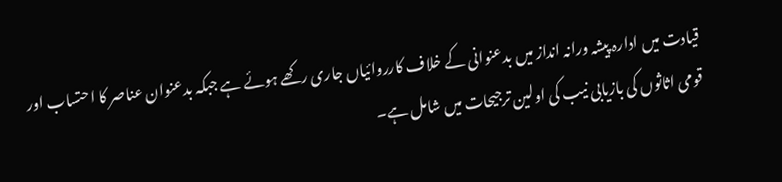قیادت میں ادارہ پیشہ ورانہ انداز میں بدعنوانی کے خلاف کارروائیاں جاری رکھے ہوئے ہے جبکہ بدعنوان عناصر کا احتساب اور قومی اثاثوں کی بازیابی نیب کی اولین ترجیحات میں شامل ہے۔